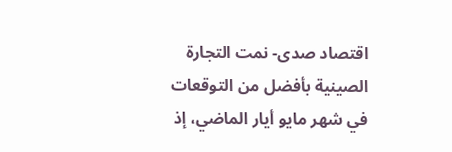اقتصاد صدى- نمت التجارة الصينية بأفضل من التوقعات في شهر مايو أيار الماضي، إذ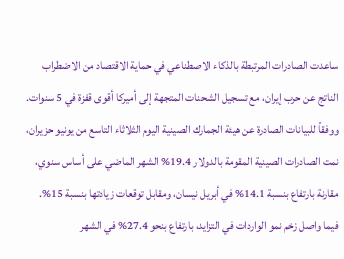ساعدت الصادرات المرتبطة بالذكاء الاصطناعي في حماية الاقتصاد من الاضطراب الناتج عن حرب إيران، مع تسجيل الشحنات المتجهة إلى أميركا أقوى قفزة في 5 سنوات.
ووفقاً للبيانات الصادرة عن هيئة الجمارك الصينية اليوم الثلاثاء التاسع من يونيو حزيران، نمت الصادرات الصينية المقومة بالدولار 19.4% الشهر الماضي على أساس سنوي، مقارنة بارتفاع بنسبة 14.1% في أبريل نيسان، ومقابل توقعات زيادتها بنسبة 15%.
فيما واصل زخم نمو الواردات في التزايد، بارتفاع بنحو 27.4% في الشهر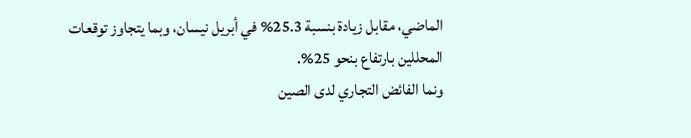الماضي، مقابل زيادة بنسبة 25.3% في أبريل نيسان، وبما يتجاوز توقعات المحللين بارتفاع بنحو 25%.
ونما الفائض التجاري لدى الصين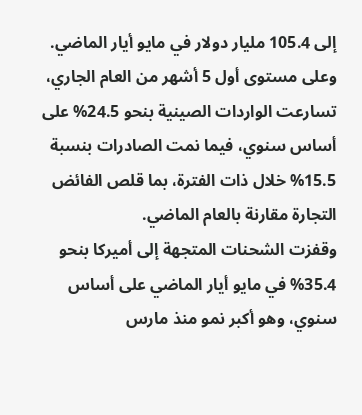إلى 105.4 مليار دولار في مايو أيار الماضي.
وعلى مستوى أول 5 أشهر من العام الجاري، تسارعت الواردات الصينية بنحو 24.5% على أساس سنوي، فيما نمت الصادرات بنسبة 15.5% خلال ذات الفترة، بما قلص الفائض التجارة مقارنة بالعام الماضي.
وقفزت الشحنات المتجهة إلى أميركا بنحو 35.4% في مايو أيار الماضي على أساس سنوي، وهو أكبر نمو منذ مارس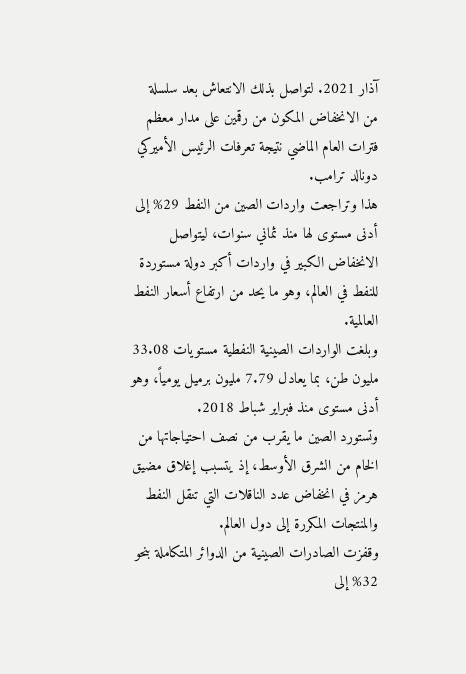آذار 2021. لتواصل بذلك الانتعاش بعد سلسلة من الانخفاض المكون من رقمين على مدار معظم فترات العام الماضي نتيجة تعرفات الرئيس الأميركي دونالد ترامب.
هذا وتراجعت واردات الصين من النفط 29% إلى أدنى مستوى لها منذ ثماني سنوات، ليتواصل الانخفاض الكبير في واردات أكبر دولة مستوردة للنفط في العالم، وهو ما يحد من ارتفاع أسعار النفط العالمية.
وبلغت الواردات الصينية النفطية مستويات 33.08 مليون طن، بما يعادل 7.79 مليون برميل يومياً، وهو أدنى مستوى منذ فبراير شباط 2018.
وتستورد الصين ما يقرب من نصف احتياجاتها من الخام من الشرق الأوسط، إذ يتسبب إغلاق مضيق هرمز في انخفاض عدد الناقلات التي تنقل النفط والمنتجات المكررة إلى دول العالم.
وقفزت الصادرات الصينية من الدوائر المتكاملة بنحو 32% إلى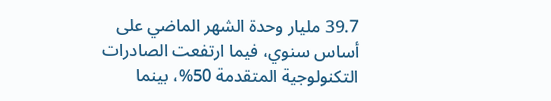39.7 مليار وحدة الشهر الماضي على أساس سنوي، فيما ارتفعت الصادرات التكنولوجية المتقدمة 50%، بينما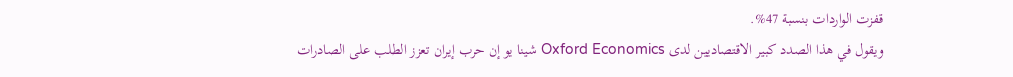قفزت الواردات بنسبة 47%.
ويقول في هذا الصدد كبير الاقتصاديين لدى Oxford Economics شينا يو إن حرب إيران تعزز الطلب على الصادرات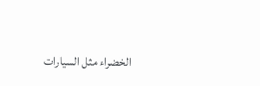الخضراء مثل السيارات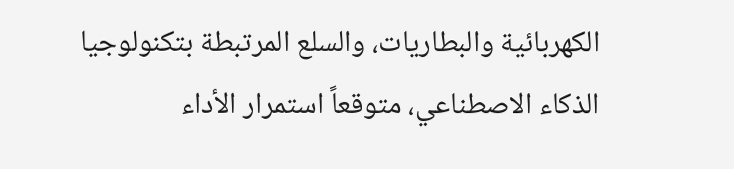الكهربائية والبطاريات، والسلع المرتبطة بتكنولوجيا الذكاء الاصطناعي، متوقعاً استمرار الأداء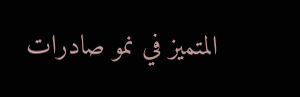المتميز في نمو صادرات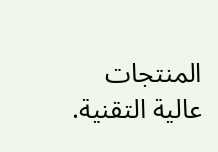المنتجات عالية التقنية.